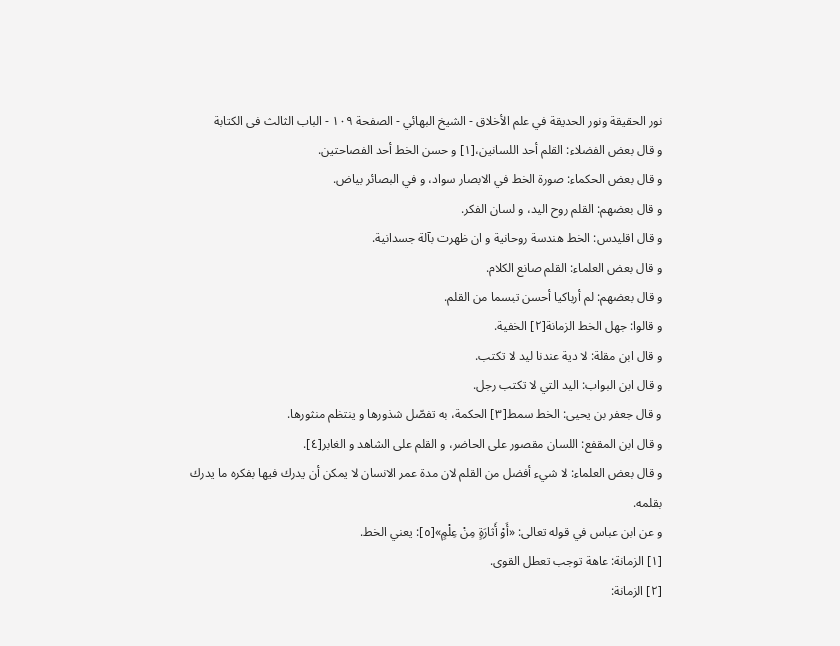نور الحقيقة ونور الحديقة في علم الأخلاق - الشیخ البهائي - الصفحة ١٠٩ - الباب الثالث فى الكتابة
و قال بعض الفضلاء: القلم أحد اللسانين،[١] و حسن الخط أحد الفصاحتين.
و قال بعض الحكماء: صورة الخط في الابصار سواد، و في البصائر بياض.
و قال بعضهم: القلم روح اليد، و لسان الفكر.
و قال اقليدس: الخط هندسة روحانية و ان ظهرت بآلة جسدانية.
و قال بعض العلماء: القلم صانع الكلام.
و قال بعضهم: لم أرباكيا أحسن تبسما من القلم.
و قالوا: جهل الخط الزمانة[٢] الخفية.
و قال ابن مقلة: لا دية عندنا ليد لا تكتب.
و قال ابن البواب: اليد التي لا تكتب رجل.
و قال جعفر بن يحيى: الخط سمط[٣] الحكمة، به تفصّل شذورها و ينتظم منثورها.
و قال ابن المقفع: اللسان مقصور على الحاضر، و القلم على الشاهد و الغابر[٤].
و قال بعض العلماء: لا شيء أفضل من القلم لان مدة عمر الانسان لا يمكن أن يدرك فيها بفكره ما يدرك بقلمه.
و عن ابن عباس في قوله تعالى: «أَوْ أَثارَةٍ مِنْ عِلْمٍ»[٥]: يعني الخط.
[١] الزمانة: عاهة توجب تعطل القوى.
[٢] الزمانة: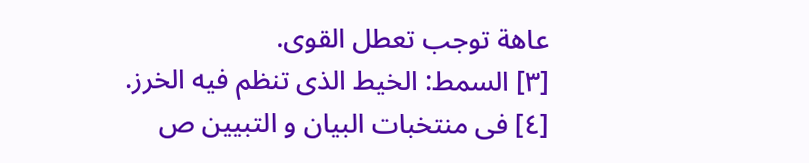عاهة توجب تعطل القوى.
[٣] السمط: الخيط الذى تنظم فيه الخرز.
[٤] فى منتخبات البيان و التبيين ص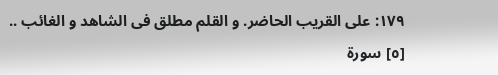١٧٩: على القريب الحاضر. و القلم مطلق فى الشاهد و الغائب ..
[٥] سورة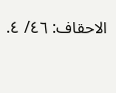الاحقاف: ٤٦/ ٤.